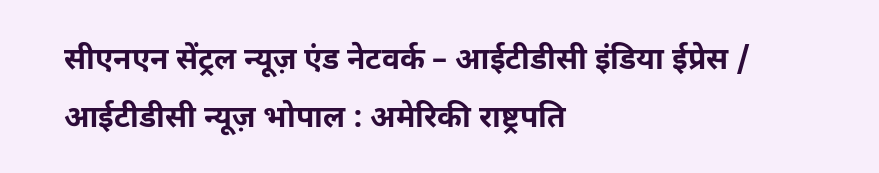सीएनएन सेंट्रल न्यूज़ एंड नेटवर्क – आईटीडीसी इंडिया ईप्रेस / आईटीडीसी न्यूज़ भोपाल : अमेरिकी राष्ट्रपति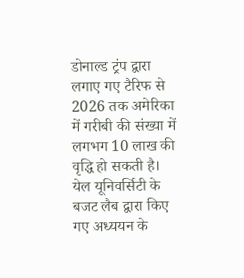डोनाल्ड ट्रंप द्वारा लगाए गए टैरिफ से 2026 तक अमेरिका में गरीबी की संख्या में लगभग 10 लाख की वृद्धि हो सकती है। येल यूनिवर्सिटी के बजट लैब द्वारा किए गए अध्ययन के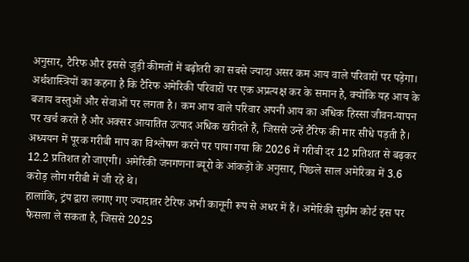अनुसार, टैरिफ और इससे जुड़ी कीमतों में बढ़ोतरी का सबसे ज्यादा असर कम आय वाले परिवारों पर पड़ेगा।
अर्थशास्त्रियों का कहना है कि टैरिफ अमेरिकी परिवारों पर एक अप्रत्यक्ष कर के समान है, क्योंकि यह आय के बजाय वस्तुओं और सेवाओं पर लगता है। कम आय वाले परिवार अपनी आय का अधिक हिस्सा जीवन-यापन पर खर्च करते हैं और अक्सर आयातित उत्पाद अधिक खरीदते हैं, जिससे उन्हें टैरिफ की मार सीधे पड़ती है।
अध्ययन में पूरक गरीबी माप का विश्लेषण करने पर पाया गया कि 2026 में गरीबी दर 12 प्रतिशत से बढ़कर 12.2 प्रतिशत हो जाएगी। अमेरिकी जनगणना ब्यूरो के आंकड़ों के अनुसार, पिछले साल अमेरिका में 3.6 करोड़ लोग गरीबी में जी रहे थे।
हालांकि, ट्रंप द्वारा लगाए गए ज्यादातर टैरिफ अभी कानूनी रूप से अधर में हैं। अमेरिकी सुप्रीम कोर्ट इस पर फैसला ले सकता है, जिससे 2025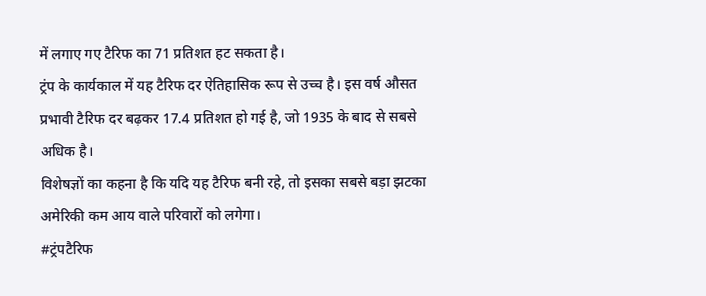में लगाए गए टैरिफ का 71 प्रतिशत हट सकता है।
ट्रंप के कार्यकाल में यह टैरिफ दर ऐतिहासिक रूप से उच्च है। इस वर्ष औसत प्रभावी टैरिफ दर बढ़कर 17.4 प्रतिशत हो गई है, जो 1935 के बाद से सबसे अधिक है।
विशेषज्ञों का कहना है कि यदि यह टैरिफ बनी रहे, तो इसका सबसे बड़ा झटका अमेरिकी कम आय वाले परिवारों को लगेगा।
#ट्रंपटैरिफ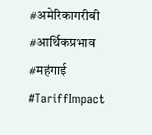#अमेरिकागरीबी #आर्थिकप्रभाव #महंगाई #TariffImpact